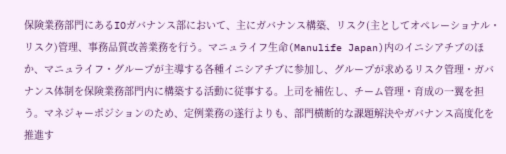保険業務部門にあるIOガバナンス部において、主にガバナンス構築、リスク(主としてオペレーショナル・リスク)管理、事務品質改善業務を行う。マニュライフ生命(Manulife Japan)内のイニシアチブのほか、マニュライフ・グループが主導する各種イニシアチブに参加し、グループが求めるリスク管理・ガバナンス体制を保険業務部門内に構築する活動に従事する。上司を補佐し、チーム管理・育成の一翼を担う。マネジャーポジションのため、定例業務の遂行よりも、部門横断的な課題解決やガバナンス高度化を推進す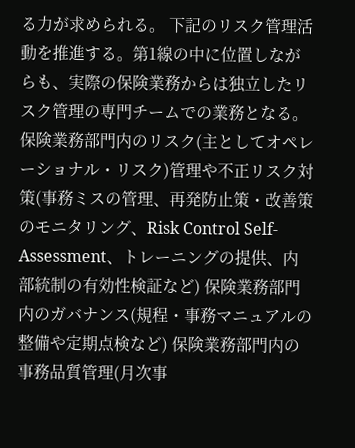る力が求められる。 下記のリスク管理活動を推進する。第1線の中に位置しながらも、実際の保険業務からは独立したリスク管理の専門チームでの業務となる。 保険業務部門内のリスク(主としてオペレーショナル・リスク)管理や不正リスク対策(事務ミスの管理、再発防止策・改善策のモニタリング、Risk Control Self-Assessment、トレーニングの提供、内部統制の有効性検証など) 保険業務部門内のガバナンス(規程・事務マニュアルの整備や定期点検など) 保険業務部門内の事務品質管理(月次事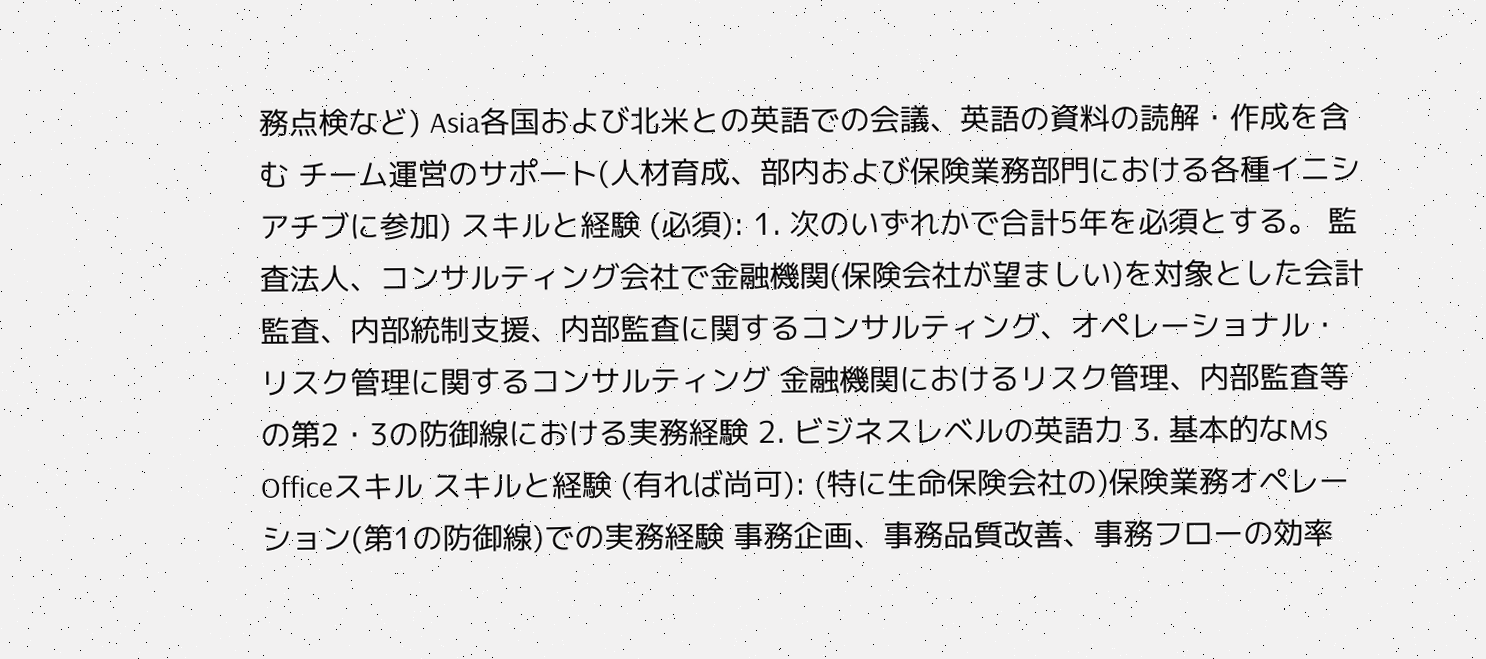務点検など) Asia各国および北米との英語での会議、英語の資料の読解・作成を含む チーム運営のサポート(人材育成、部内および保険業務部門における各種イニシアチブに参加) スキルと経験 (必須): 1. 次のいずれかで合計5年を必須とする。 監査法人、コンサルティング会社で金融機関(保険会社が望ましい)を対象とした会計監査、内部統制支援、内部監査に関するコンサルティング、オペレーショナル・リスク管理に関するコンサルティング 金融機関におけるリスク管理、内部監査等の第2・3の防御線における実務経験 2. ビジネスレベルの英語力 3. 基本的なMS Officeスキル スキルと経験 (有れば尚可): (特に生命保険会社の)保険業務オペレーション(第1の防御線)での実務経験 事務企画、事務品質改善、事務フローの効率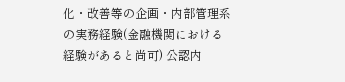化・改善等の企画・内部管理系の実務経験(金融機関における経験があると尚可) 公認内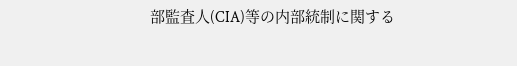部監査人(CIA)等の内部統制に関する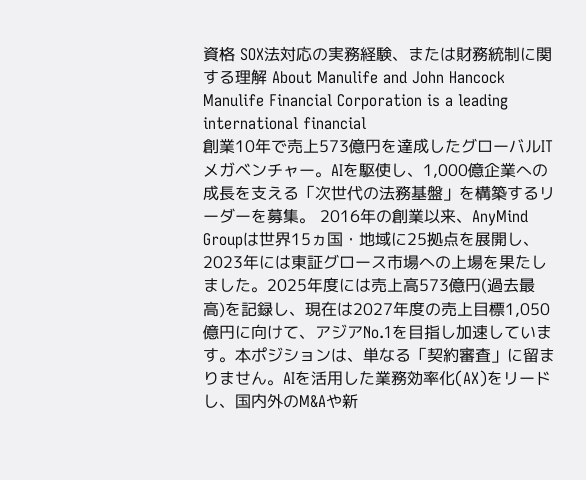資格 SOX法対応の実務経験、または財務統制に関する理解 About Manulife and John Hancock Manulife Financial Corporation is a leading international financial
創業10年で売上573億円を達成したグローバルITメガベンチャー。AIを駆使し、1,000億企業への成長を支える「次世代の法務基盤」を構築するリーダーを募集。 2016年の創業以来、AnyMind Groupは世界15ヵ国・地域に25拠点を展開し、2023年には東証グロース市場への上場を果たしました。2025年度には売上高573億円(過去最高)を記録し、現在は2027年度の売上目標1,050億円に向けて、アジアNo.1を目指し加速しています。本ポジションは、単なる「契約審査」に留まりません。AIを活用した業務効率化(AX)をリードし、国内外のM&Aや新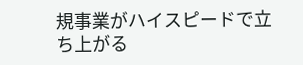規事業がハイスピードで立ち上がる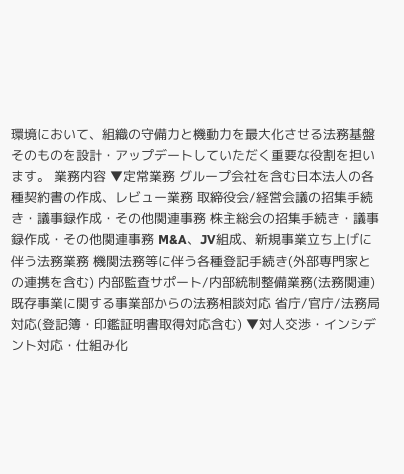環境において、組織の守備力と機動力を最大化させる法務基盤そのものを設計・アップデートしていただく重要な役割を担います。 業務内容 ▼定常業務 グループ会社を含む日本法人の各種契約書の作成、レビュー業務 取締役会/経営会議の招集手続き・議事録作成・その他関連事務 株主総会の招集手続き・議事録作成・その他関連事務 M&A、JV組成、新規事業立ち上げに伴う法務業務 機関法務等に伴う各種登記手続き(外部専門家との連携を含む) 内部監査サポート/内部統制整備業務(法務関連) 既存事業に関する事業部からの法務相談対応 省庁/官庁/法務局対応(登記簿・印鑑証明書取得対応含む) ▼対人交渉・インシデント対応・仕組み化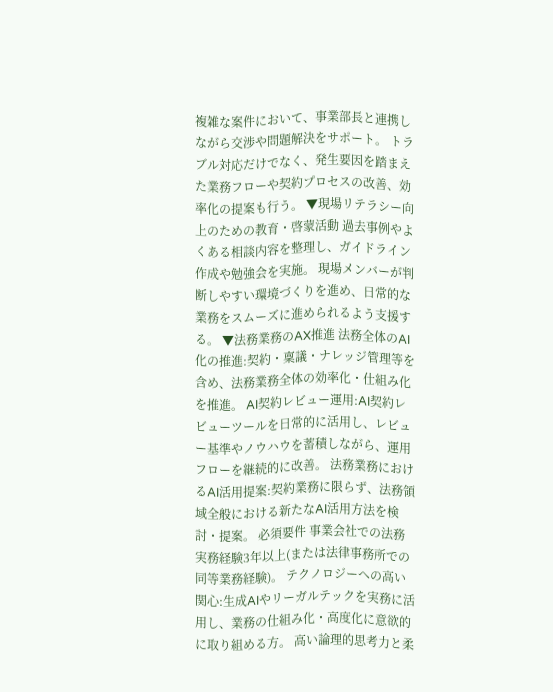複雑な案件において、事業部長と連携しながら交渉や問題解決をサポート。 トラブル対応だけでなく、発生要因を踏まえた業務フローや契約プロセスの改善、効率化の提案も行う。 ▼現場リテラシー向上のための教育・啓蒙活動 過去事例やよくある相談内容を整理し、ガイドライン作成や勉強会を実施。 現場メンバーが判断しやすい環境づくりを進め、日常的な業務をスムーズに進められるよう支援する。 ▼法務業務のAX推進 法務全体のAI化の推進:契約・稟議・ナレッジ管理等を含め、法務業務全体の効率化・仕組み化を推進。 AI契約レビュー運用:AI契約レビューツールを日常的に活用し、レビュー基準やノウハウを蓄積しながら、運用フローを継続的に改善。 法務業務におけるAI活用提案:契約業務に限らず、法務領域全般における新たなAI活用方法を検討・提案。 必須要件 事業会社での法務実務経験3年以上(または法律事務所での同等業務経験)。 テクノロジーへの高い関心:生成AIやリーガルテックを実務に活用し、業務の仕組み化・高度化に意欲的に取り組める方。 高い論理的思考力と柔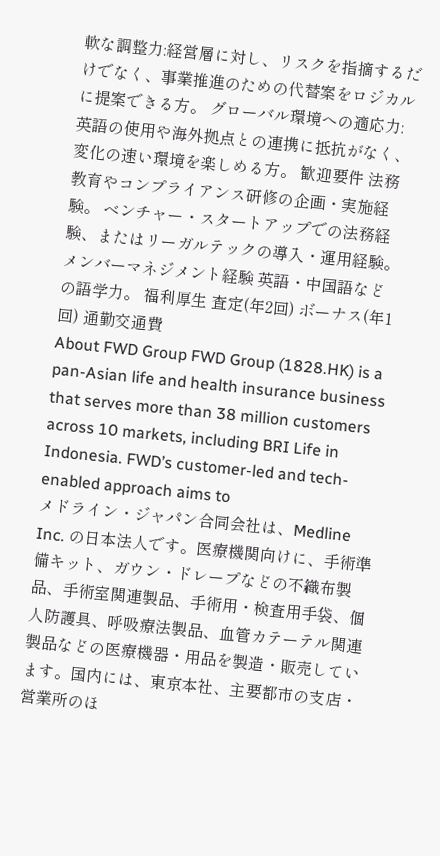軟な調整力:経営層に対し、リスクを指摘するだけでなく、事業推進のための代替案をロジカルに提案できる方。 グローバル環境への適応力:英語の使用や海外拠点との連携に抵抗がなく、変化の速い環境を楽しめる方。 歓迎要件 法務教育やコンプライアンス研修の企画・実施経験。 ベンチャー・スタートアップでの法務経験、またはリーガルテックの導入・運用経験。 メンバーマネジメント経験 英語・中国語などの語学力。 福利厚生 査定(年2回) ボーナス(年1回) 通勤交通費
About FWD Group FWD Group (1828.HK) is a pan-Asian life and health insurance business that serves more than 38 million customers across 10 markets, including BRI Life in Indonesia. FWD’s customer-led and tech-enabled approach aims to
メドライン・ジャパン合同会社は、Medline Inc. の日本法人です。医療機関向けに、手術準備キット、ガウン・ドレープなどの不織布製品、手術室関連製品、手術用・検査用手袋、個人防護具、呼吸療法製品、血管カテーテル関連製品などの医療機器・用品を製造・販売しています。国内には、東京本社、主要都市の支店・営業所のほ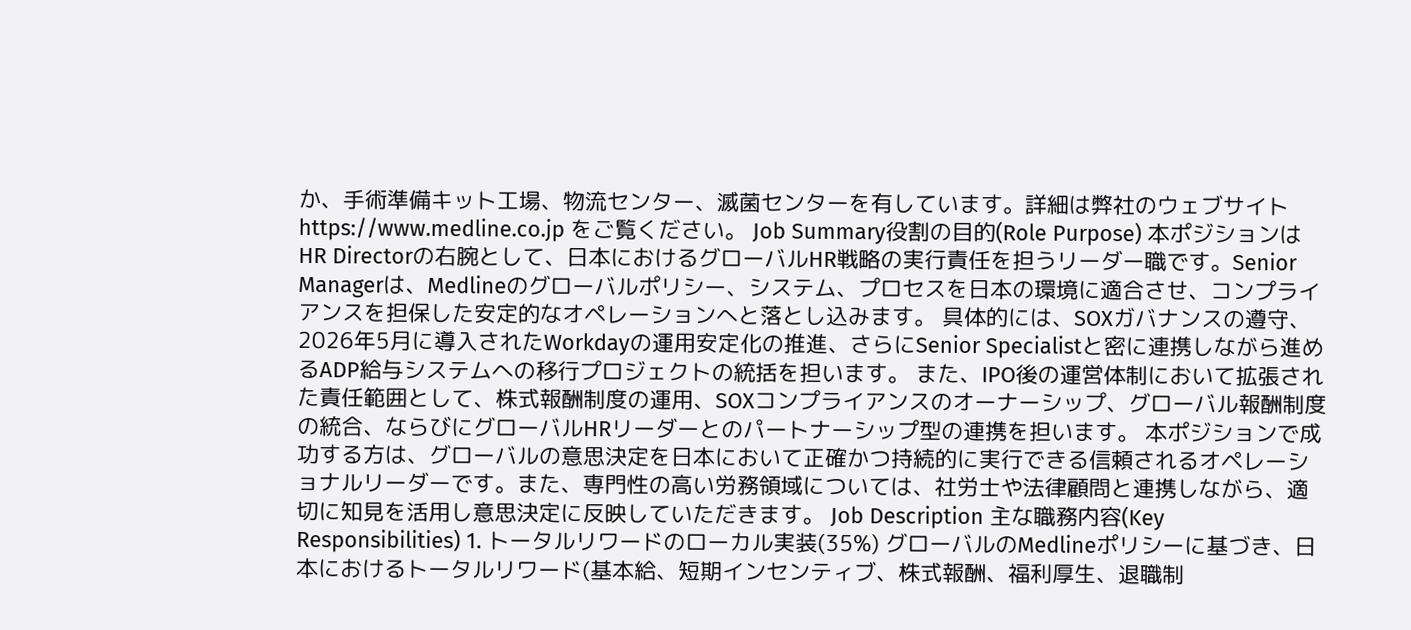か、手術準備キット工場、物流センター、滅菌センターを有しています。詳細は弊社のウェブサイト https://www.medline.co.jp をご覧ください。 Job Summary役割の目的(Role Purpose) 本ポジションはHR Directorの右腕として、日本におけるグローバルHR戦略の実行責任を担うリーダー職です。Senior Managerは、Medlineのグローバルポリシー、システム、プロセスを日本の環境に適合させ、コンプライアンスを担保した安定的なオペレーションへと落とし込みます。 具体的には、SOXガバナンスの遵守、2026年5月に導入されたWorkdayの運用安定化の推進、さらにSenior Specialistと密に連携しながら進めるADP給与システムへの移行プロジェクトの統括を担います。 また、IPO後の運営体制において拡張された責任範囲として、株式報酬制度の運用、SOXコンプライアンスのオーナーシップ、グローバル報酬制度の統合、ならびにグローバルHRリーダーとのパートナーシップ型の連携を担います。 本ポジションで成功する方は、グローバルの意思決定を日本において正確かつ持続的に実行できる信頼されるオペレーショナルリーダーです。また、専門性の高い労務領域については、社労士や法律顧問と連携しながら、適切に知見を活用し意思決定に反映していただきます。 Job Description 主な職務内容(Key Responsibilities) 1. トータルリワードのローカル実装(35%) グローバルのMedlineポリシーに基づき、日本におけるトータルリワード(基本給、短期インセンティブ、株式報酬、福利厚生、退職制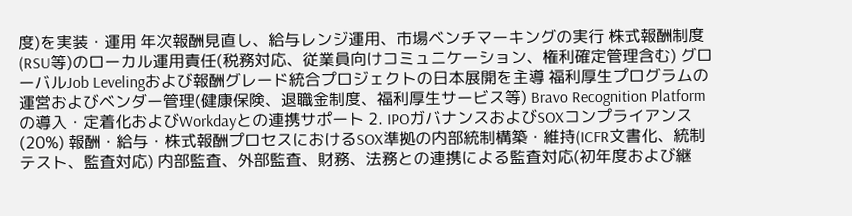度)を実装・運用 年次報酬見直し、給与レンジ運用、市場ベンチマーキングの実行 株式報酬制度(RSU等)のローカル運用責任(税務対応、従業員向けコミュニケーション、権利確定管理含む) グローバルJob Levelingおよび報酬グレード統合プロジェクトの日本展開を主導 福利厚生プログラムの運営およびベンダー管理(健康保険、退職金制度、福利厚生サービス等) Bravo Recognition Platformの導入・定着化およびWorkdayとの連携サポート 2. IPOガバナンスおよびSOXコンプライアンス(20%) 報酬・給与・株式報酬プロセスにおけるSOX準拠の内部統制構築・維持(ICFR文書化、統制テスト、監査対応) 内部監査、外部監査、財務、法務との連携による監査対応(初年度および継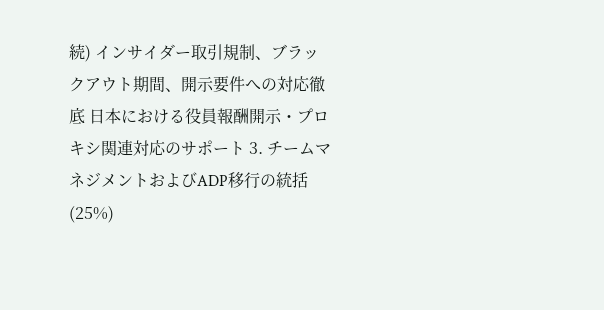続) インサイダー取引規制、ブラックアウト期間、開示要件への対応徹底 日本における役員報酬開示・プロキシ関連対応のサポート 3. チームマネジメントおよびADP移行の統括(25%)